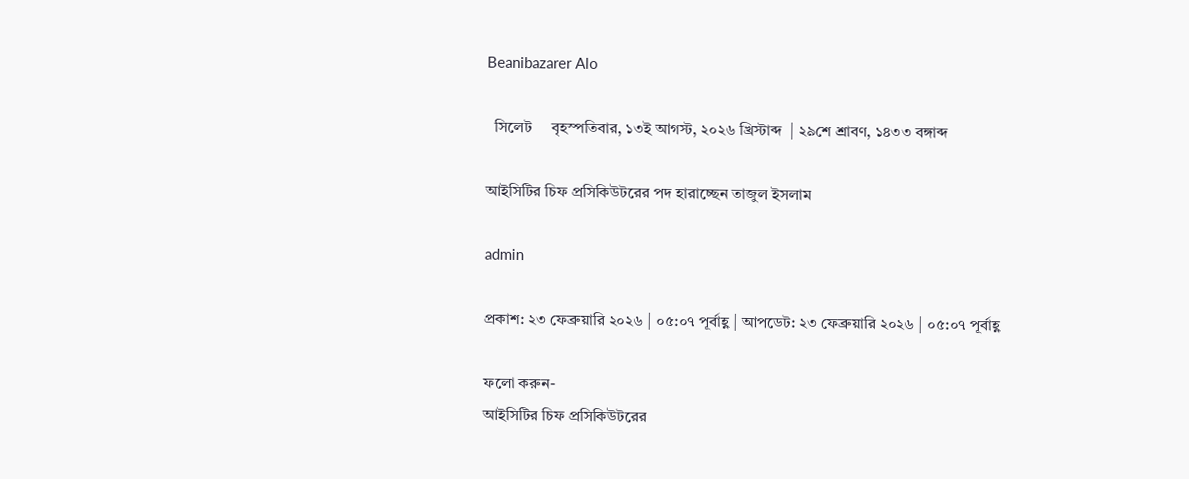Beanibazarer Alo

  সিলেট     বৃহস্পতিবার, ১৩ই আগস্ট, ২০২৬ খ্রিস্টাব্দ  | ২৯শে শ্রাবণ, ১৪৩৩ বঙ্গাব্দ

আইসিটির চিফ প্রসিকিউটরের পদ হারাচ্ছেন তাজুল ইসলাম

admin

প্রকাশ: ২৩ ফেব্রুয়ারি ২০২৬ | ০৫:০৭ পূর্বাহ্ণ | আপডেট: ২৩ ফেব্রুয়ারি ২০২৬ | ০৫:০৭ পূর্বাহ্ণ

ফলো করুন-
আইসিটির চিফ প্রসিকিউটরের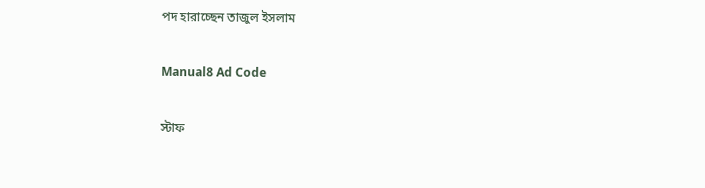পদ হারাচ্ছেন তাজুল ইসলাম

Manual8 Ad Code

স্টাফ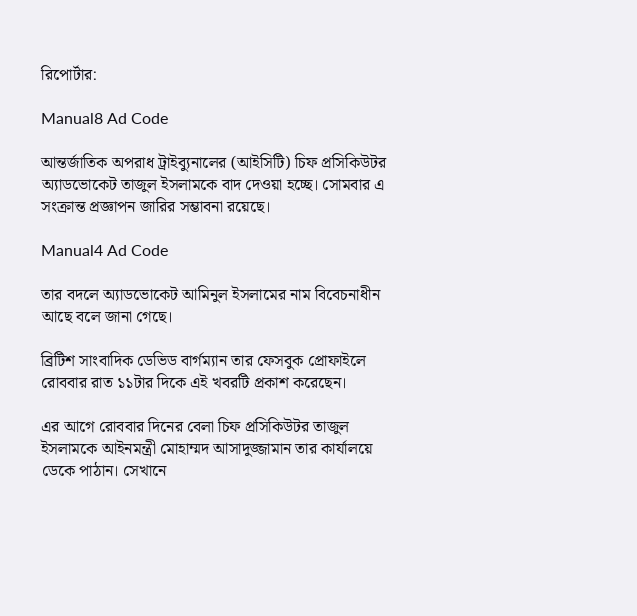রিপোর্টার:

Manual8 Ad Code

আন্তর্জাতিক অপরাধ ট্রাইব্যুনালের (আইসিটি) চিফ প্রসিকিউটর অ্যাডভোকেট তাজুল ইসলামকে বাদ দেওয়া হচ্ছে। সোমবার এ সংক্রান্ত প্রজ্ঞাপন জারির সম্ভাবনা রয়েছে।

Manual4 Ad Code

তার বদলে অ্যাডভোকেট আমিনুল ইসলামের নাম বিবেচনাধীন আছে বলে জানা গেছে।

ব্রিটিশ সাংবাদিক ডেভিড বার্গম্যান তার ফেসবুক প্রোফাইলে রোববার রাত ১১টার দিকে এই খবরটি প্রকাশ করেছেন।

এর আগে রোববার দিনের বেলা চিফ প্রসিকিউটর তাজুল ইসলামকে আইনমন্ত্রী মোহাম্মদ আসাদুজ্জামান তার কার্যালয়ে ডেকে পাঠান। সেখানে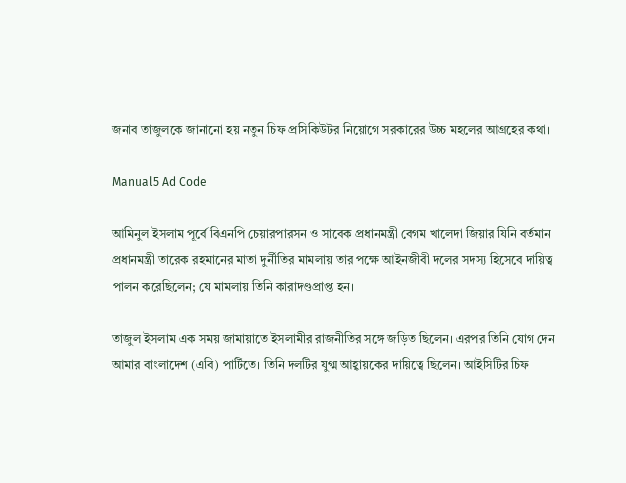জনাব তাজুলকে জানানো হয় নতুন চিফ প্রসিকিউটর নিয়োগে সরকারের উচ্চ মহলের আগ্রহের কথা।

Manual5 Ad Code

আমিনুল ইসলাম পূর্বে বিএনপি চেয়ারপারসন ও সাবেক প্রধানমন্ত্রী বেগম খালেদা জিয়ার যিনি বর্তমান প্রধানমন্ত্রী তারেক রহমানের মাতা দুর্নীতির মামলায় তার পক্ষে আইনজীবী দলের সদস্য হিসেবে দায়িত্ব পালন করেছিলেন; যে মামলায় তিনি কারাদণ্ডপ্রাপ্ত হন।

তাজুল ইসলাম এক সময় জামায়াতে ইসলামীর রাজনীতির সঙ্গে জড়িত ছিলেন। এরপর তিনি যোগ দেন আমার বাংলাদেশ (এবি) পার্টিতে। তিনি দলটির যুগ্ম আহ্বায়কের দায়িত্বে ছিলেন। আইসিটির চিফ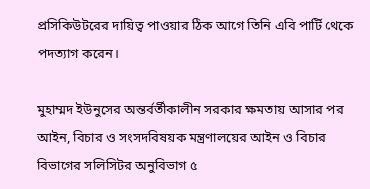প্রসিকিউটরের দায়িত্ব পাওয়ার ঠিক আগে তিনি এবি পার্টি থেকে পদত্যাগ করেন।

মুহাম্মদ ইউনুসের অন্তর্বর্তীকালীন সরকার ক্ষমতায় আসার পর আইন, বিচার ও সংসদবিষয়ক মন্ত্রণালয়ের আইন ও বিচার বিভাগের সলিসিটর অনুবিভাগ ৫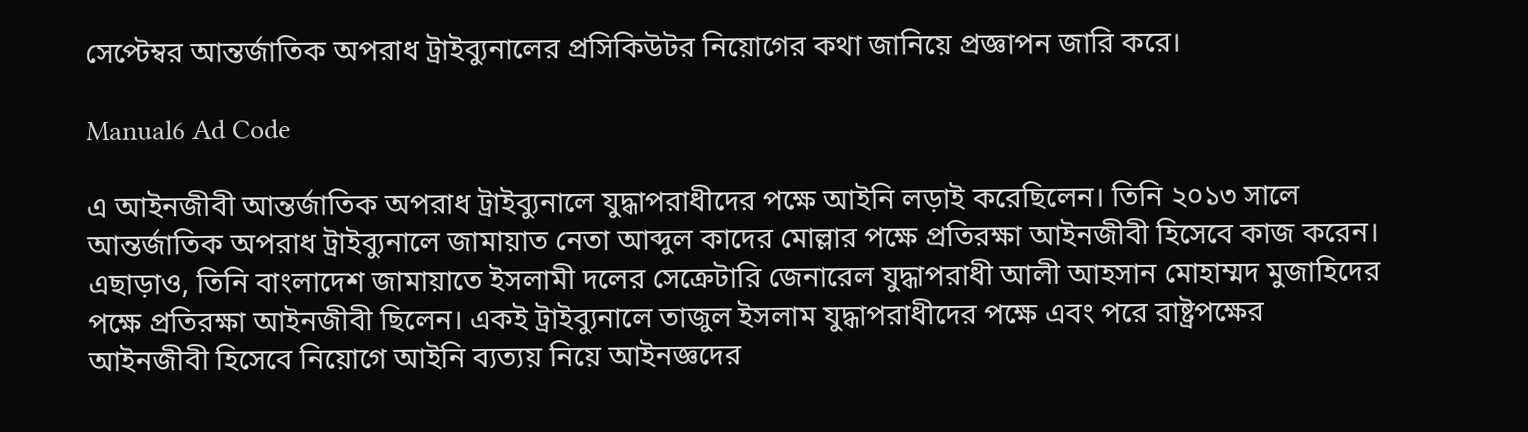সেপ্টেম্বর আন্তর্জাতিক অপরাধ ট্রাইব্যুনালের প্রসিকিউটর নিয়োগের কথা জানিয়ে প্রজ্ঞাপন জারি করে।

Manual6 Ad Code

এ আইনজীবী আন্তর্জাতিক অপরাধ ট্রাইব্যুনালে যুদ্ধাপরাধীদের পক্ষে আইনি লড়াই করেছিলেন। তিনি ২০১৩ সালে আন্তর্জাতিক অপরাধ ট্রাইব্যুনালে জামায়াত নেতা আব্দুল কাদের মোল্লার পক্ষে প্রতিরক্ষা আইনজীবী হিসেবে কাজ করেন। এছাড়াও, তিনি বাংলাদেশ জামায়াতে ইসলামী দলের সেক্রেটারি জেনারেল যুদ্ধাপরাধী আলী আহসান মোহাম্মদ মুজাহিদের পক্ষে প্রতিরক্ষা আইনজীবী ছিলেন। একই ট্রাইব্যুনালে তাজুল ইসলাম যুদ্ধাপরাধীদের পক্ষে এবং পরে রাষ্ট্রপক্ষের আইনজীবী হিসেবে নিয়োগে আইনি ব্যত্যয় নিয়ে আইনজ্ঞদের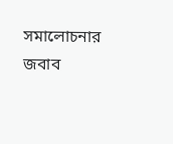সমালোচনার জবাব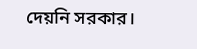দেয়নি সরকার।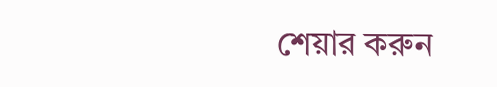শেয়ার করুন